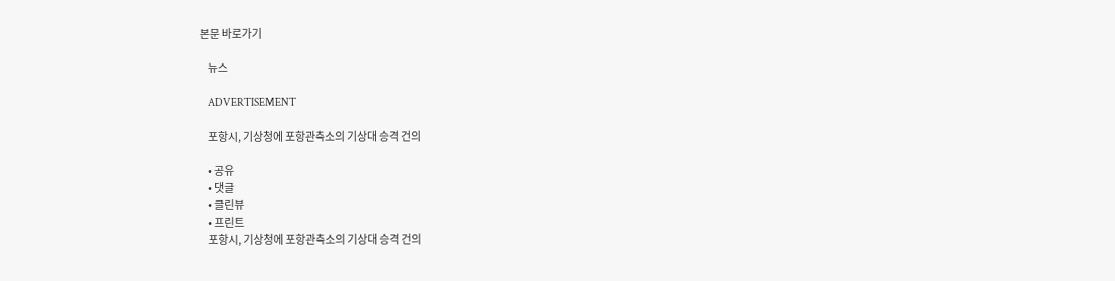본문 바로가기

    뉴스

    ADVERTISEMENT

    포항시, 기상청에 포항관측소의 기상대 승격 건의

    • 공유
    • 댓글
    • 클린뷰
    • 프린트
    포항시, 기상청에 포항관측소의 기상대 승격 건의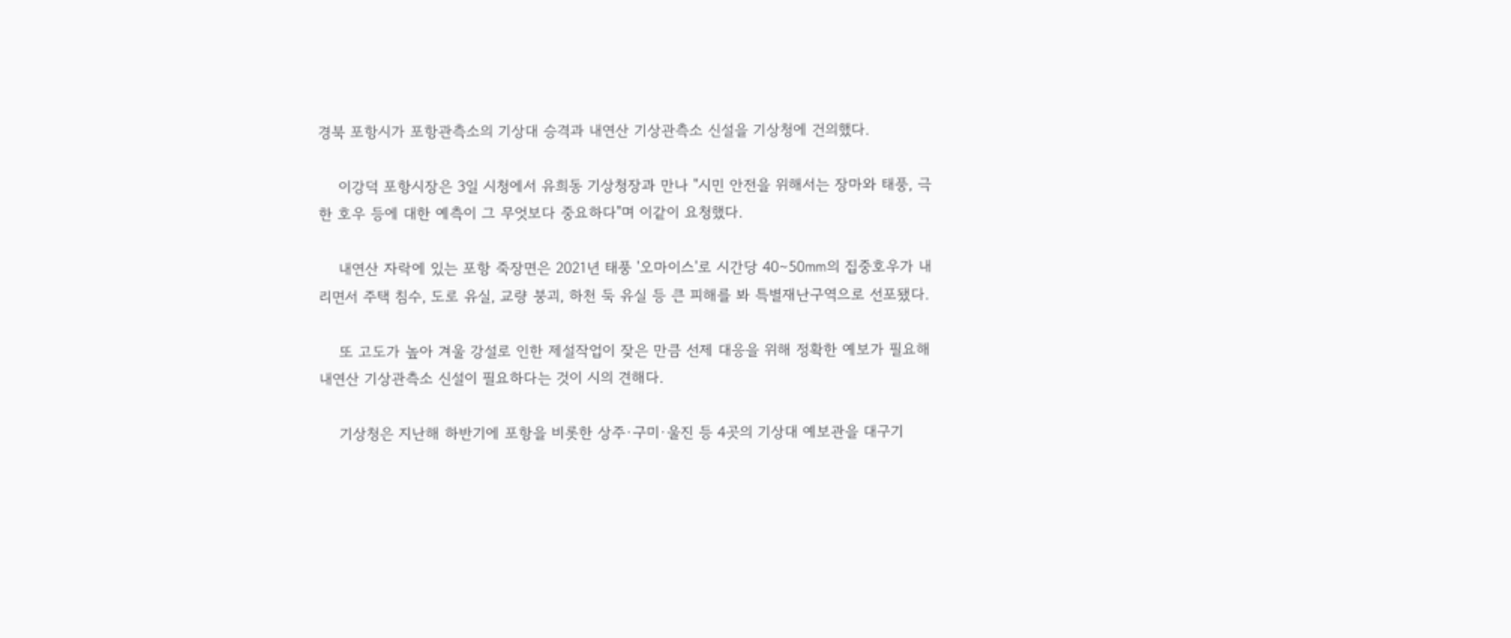경북 포항시가 포항관측소의 기상대 승격과 내연산 기상관측소 신설을 기상청에 건의했다.

    이강덕 포항시장은 3일 시청에서 유희동 기상청장과 만나 "시민 안전을 위해서는 장마와 태풍, 극한 호우 등에 대한 예측이 그 무엇보다 중요하다"며 이같이 요청했다.

    내연산 자락에 있는 포항 죽장면은 2021년 태풍 '오마이스'로 시간당 40∼50㎜의 집중호우가 내리면서 주택 침수, 도로 유실, 교량 붕괴, 하천 둑 유실 등 큰 피해를 봐 특별재난구역으로 선포됐다.

    또 고도가 높아 겨울 강설로 인한 제설작업이 잦은 만큼 선제 대응을 위해 정확한 예보가 필요해 내연산 기상관측소 신설이 필요하다는 것이 시의 견해다.

    기상청은 지난해 하반기에 포항을 비롯한 상주·구미·울진 등 4곳의 기상대 예보관을 대구기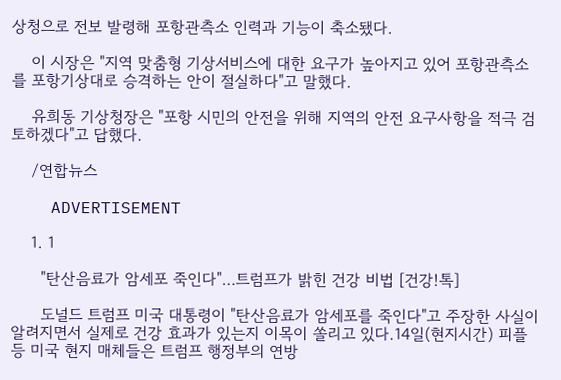상청으로 전보 발령해 포항관측소 인력과 기능이 축소됐다.

    이 시장은 "지역 맞춤형 기상서비스에 대한 요구가 높아지고 있어 포항관측소를 포항기상대로 승격하는 안이 절실하다"고 말했다.

    유희동 기상청장은 "포항 시민의 안전을 위해 지역의 안전 요구사항을 적극 검토하겠다"고 답했다.

    /연합뉴스

    ADVERTISEMENT

    1. 1

      "탄산음료가 암세포 죽인다"…트럼프가 밝힌 건강 비법 [건강!톡]

      도널드 트럼프 미국 대통령이 "탄산음료가 암세포를 죽인다"고 주장한 사실이 알려지면서 실제로 건강 효과가 있는지 이목이 쏠리고 있다.14일(현지시간) 피플 등 미국 현지 매체들은 트럼프 행정부의 연방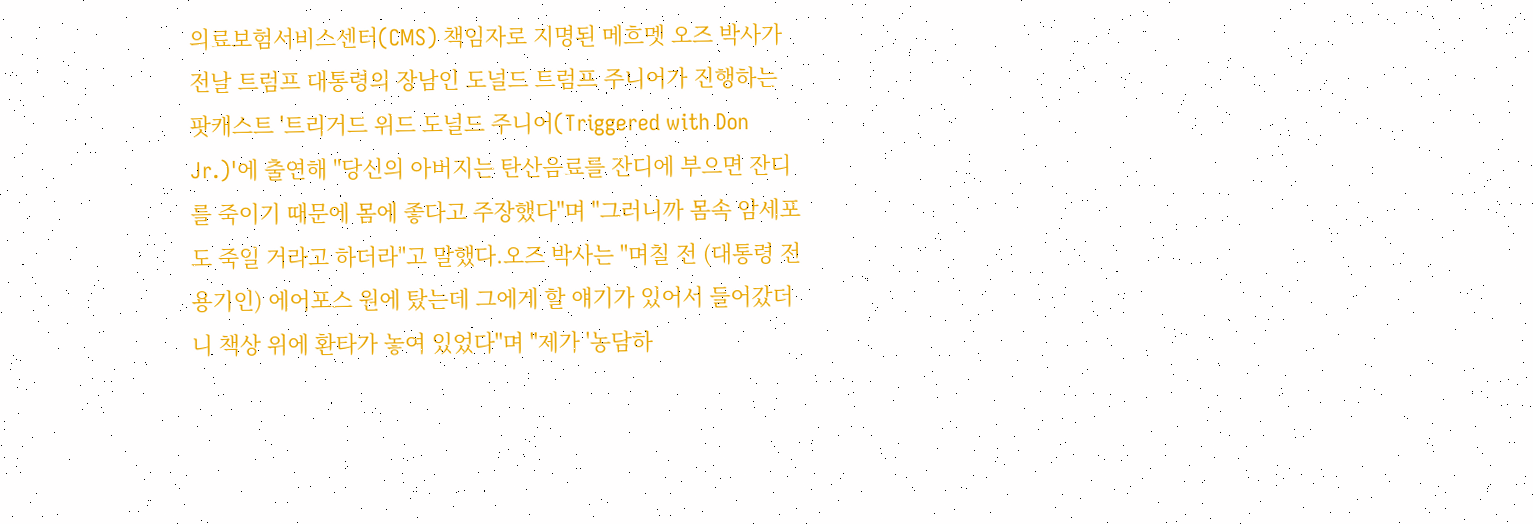의료보험서비스센터(CMS) 책임자로 지명된 메흐멧 오즈 박사가 전날 트럼프 대통령의 장남인 도널드 트럼프 주니어가 진행하는 팟캐스트 '트리거드 위드 도널드 주니어(Triggered with Don Jr.)'에 출연해 "당신의 아버지는 탄산음료를 잔디에 부으면 잔디를 죽이기 때문에 몸에 좋다고 주장했다"며 "그러니까 몸속 암세포도 죽일 거라고 하더라"고 말했다.오즈 박사는 "며칠 전 (대통령 전용기인) 에어포스 원에 탔는데 그에게 할 얘기가 있어서 들어갔더니 책상 위에 환타가 놓여 있었다"며 "제가 '농담하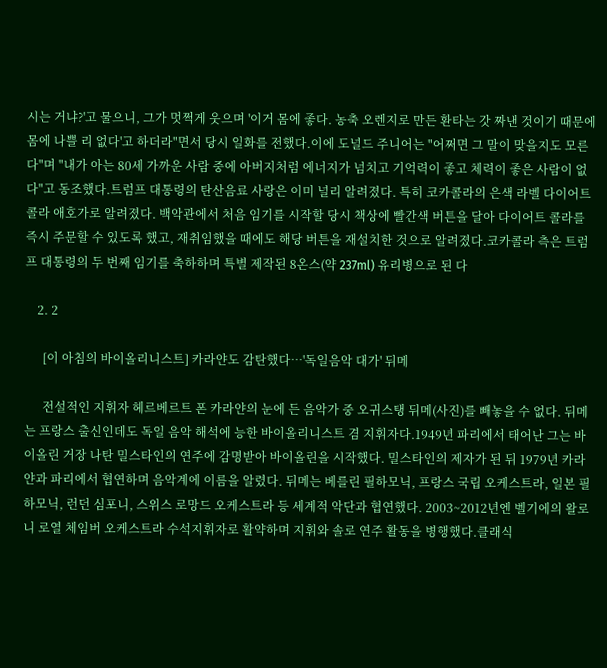시는 거냐?'고 물으니, 그가 멋쩍게 웃으며 '이거 몸에 좋다. 농축 오렌지로 만든 환타는 갓 짜낸 것이기 때문에 몸에 나쁠 리 없다'고 하더라"면서 당시 일화를 전했다.이에 도널드 주니어는 "어쩌면 그 말이 맞을지도 모른다"며 "내가 아는 80세 가까운 사람 중에 아버지처럼 에너지가 넘치고 기억력이 좋고 체력이 좋은 사람이 없다"고 동조했다.트럼프 대통령의 탄산음료 사랑은 이미 널리 알려졌다. 특히 코카콜라의 은색 라벨 다이어트 콜라 애호가로 알려졌다. 백악관에서 처음 임기를 시작할 당시 책상에 빨간색 버튼을 달아 다이어트 콜라를 즉시 주문할 수 있도록 했고, 재취임했을 때에도 해당 버튼을 재설치한 것으로 알려졌다.코카콜라 측은 트럼프 대통령의 두 번째 임기를 축하하며 특별 제작된 8온스(약 237ml) 유리병으로 된 다

    2. 2

      [이 아침의 바이올리니스트] 카라얀도 감탄했다…'독일음악 대가' 뒤메

      전설적인 지휘자 헤르베르트 폰 카라얀의 눈에 든 음악가 중 오귀스탱 뒤메(사진)를 빼놓을 수 없다. 뒤메는 프랑스 출신인데도 독일 음악 해석에 능한 바이올리니스트 겸 지휘자다.1949년 파리에서 태어난 그는 바이올린 거장 나탄 밀스타인의 연주에 감명받아 바이올린을 시작했다. 밀스타인의 제자가 된 뒤 1979년 카라얀과 파리에서 협연하며 음악계에 이름을 알렸다. 뒤메는 베를린 필하모닉, 프랑스 국립 오케스트라, 일본 필하모닉, 런던 심포니, 스위스 로망드 오케스트라 등 세계적 악단과 협연했다. 2003~2012년엔 벨기에의 왈로니 로열 체임버 오케스트라 수석지휘자로 활약하며 지휘와 솔로 연주 활동을 병행했다.클래식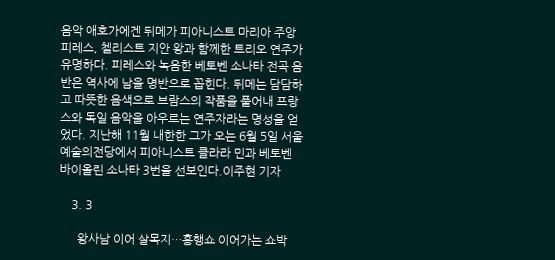음악 애호가에겐 뒤메가 피아니스트 마리아 주앙 피레스, 첼리스트 지안 왕과 함께한 트리오 연주가 유명하다. 피레스와 녹음한 베토벤 소나타 전곡 음반은 역사에 남을 명반으로 꼽힌다. 뒤메는 담담하고 따뜻한 음색으로 브람스의 작품을 풀어내 프랑스와 독일 음악을 아우르는 연주자라는 명성을 얻었다. 지난해 11월 내한한 그가 오는 6월 5일 서울 예술의전당에서 피아니스트 클라라 민과 베토벤 바이올린 소나타 3번을 선보인다.이주현 기자

    3. 3

      왕사남 이어 살목지…흥행쇼 이어가는 쇼박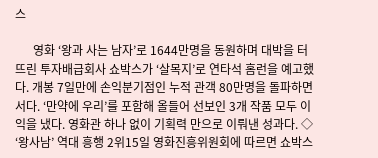스

      영화 ‘왕과 사는 남자’로 1644만명을 동원하며 대박을 터뜨린 투자배급회사 쇼박스가 ‘살목지’로 연타석 홈런을 예고했다. 개봉 7일만에 손익분기점인 누적 관객 80만명을 돌파하면서다. ‘만약에 우리’를 포함해 올들어 선보인 3개 작품 모두 이익을 냈다. 영화관 하나 없이 기획력 만으로 이뤄낸 성과다. ◇ ‘왕사남’ 역대 흥행 2위15일 영화진흥위원회에 따르면 쇼박스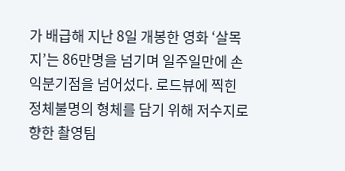가 배급해 지난 8일 개봉한 영화 ‘살목지’는 86만명을 넘기며 일주일만에 손익분기점을 넘어섰다. 로드뷰에 찍힌 정체불명의 형체를 담기 위해 저수지로 향한 촬영팀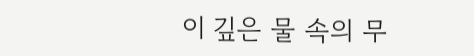이 깊은 물 속의 무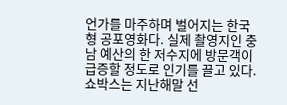언가를 마주하며 벌어지는 한국형 공포영화다. 실제 촬영지인 충남 예산의 한 저수지에 방문객이 급증할 정도로 인기를 끌고 있다.쇼박스는 지난해말 선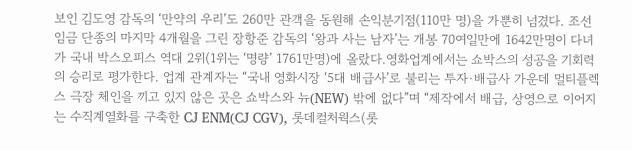보인 김도영 감독의 ‘만약의 우리’도 260만 관객을 동원해 손익분기점(110만 명)을 가뿐히 넘겼다. 조선 임금 단종의 마지막 4개월을 그린 장항준 감독의 ‘왕과 사는 남자’는 개봉 70여일만에 1642만명이 다녀가 국내 박스오피스 역대 2위(1위는 ‘명량’ 1761만명)에 올랐다.영화업계에서는 쇼박스의 성공을 기회력의 승리로 평가한다. 업계 관계자는 “국내 영화시장 ‘5대 배급사’로 불리는 투자·배급사 가운데 멀티플렉스 극장 체인을 끼고 있지 않은 곳은 쇼박스와 뉴(NEW) 밖에 없다”며 “제작에서 배급, 상영으로 이어지는 수직계열화를 구축한 CJ ENM(CJ CGV), 롯데컬처웍스(롯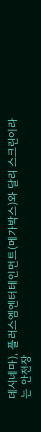데시네마), 플러스엠엔터테인먼트(메가박스)와 달리 스크린이라는 안전장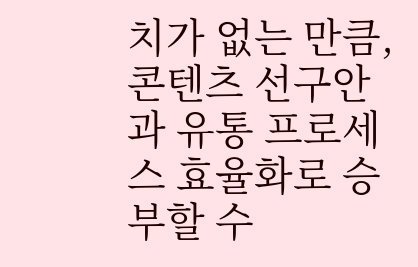치가 없는 만큼, 콘텐츠 선구안과 유통 프로세스 효율화로 승부할 수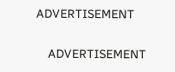ADVERTISEMENT

    ADVERTISEMENT